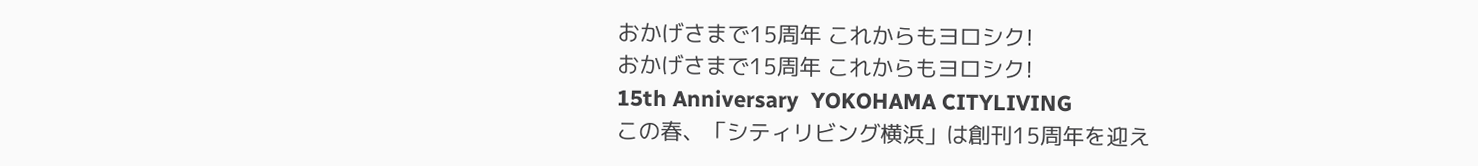おかげさまで15周年 これからもヨロシク!
おかげさまで15周年 これからもヨロシク!
15th Anniversary  YOKOHAMA CITYLIVING
この春、「シティリビング横浜」は創刊15周年を迎え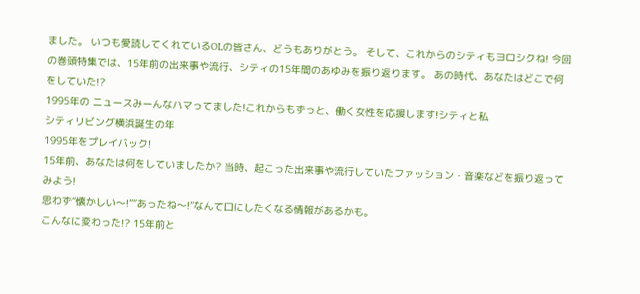ました。 いつも愛読してくれているOLの皆さん、どうもありがとう。 そして、これからのシティもヨロシクね! 今回の巻頭特集では、15年前の出来事や流行、シティの15年間のあゆみを振り返ります。 あの時代、あなたはどこで何をしていた!?
1995年の ニュースみーんなハマってました!これからもずっと、働く女性を応援します!シティと私
シティリビング横浜誕生の年
1995年をプレイバック!
15年前、あなたは何をしていましたか? 当時、起こった出来事や流行していたファッション・音楽などを振り返ってみよう!
思わず“懐かしい〜!”“あったね〜!”なんて口にしたくなる情報があるかも。
こんなに変わった!? 15年前と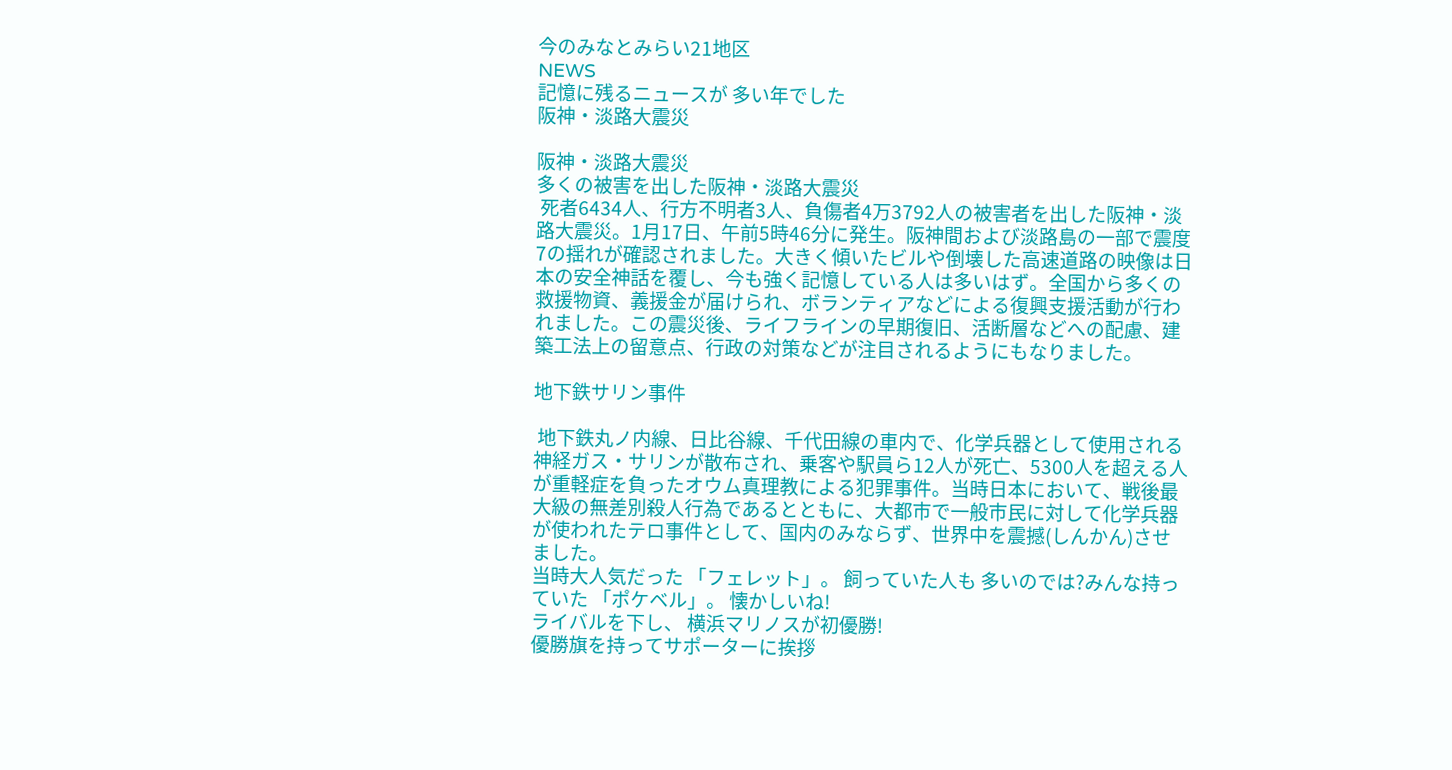今のみなとみらい21地区
NEWS
記憶に残るニュースが 多い年でした
阪神・淡路大震災

阪神・淡路大震災
多くの被害を出した阪神・淡路大震災
 死者6434人、行方不明者3人、負傷者4万3792人の被害者を出した阪神・淡路大震災。1月17日、午前5時46分に発生。阪神間および淡路島の一部で震度7の揺れが確認されました。大きく傾いたビルや倒壊した高速道路の映像は日本の安全神話を覆し、今も強く記憶している人は多いはず。全国から多くの救援物資、義援金が届けられ、ボランティアなどによる復興支援活動が行われました。この震災後、ライフラインの早期復旧、活断層などへの配慮、建築工法上の留意点、行政の対策などが注目されるようにもなりました。

地下鉄サリン事件

 地下鉄丸ノ内線、日比谷線、千代田線の車内で、化学兵器として使用される神経ガス・サリンが散布され、乗客や駅員ら12人が死亡、5300人を超える人が重軽症を負ったオウム真理教による犯罪事件。当時日本において、戦後最大級の無差別殺人行為であるとともに、大都市で一般市民に対して化学兵器が使われたテロ事件として、国内のみならず、世界中を震撼(しんかん)させました。
当時大人気だった 「フェレット」。 飼っていた人も 多いのでは?みんな持っていた 「ポケベル」。 懐かしいね!
ライバルを下し、 横浜マリノスが初優勝!
優勝旗を持ってサポーターに挨拶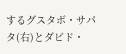するグスタボ・サパタ(右)とダビド・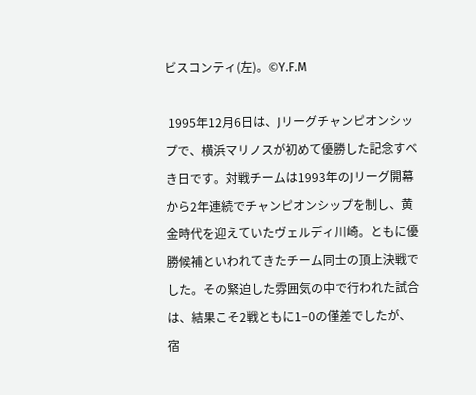ビスコンティ(左)。©Y.F.M

 1995年12月6日は、Jリーグチャンピオンシップで、横浜マリノスが初めて優勝した記念すべき日です。対戦チームは1993年のJリーグ開幕から2年連続でチャンピオンシップを制し、黄金時代を迎えていたヴェルディ川崎。ともに優勝候補といわれてきたチーム同士の頂上決戦でした。その緊迫した雰囲気の中で行われた試合は、結果こそ2戦ともに1−0の僅差でしたが、宿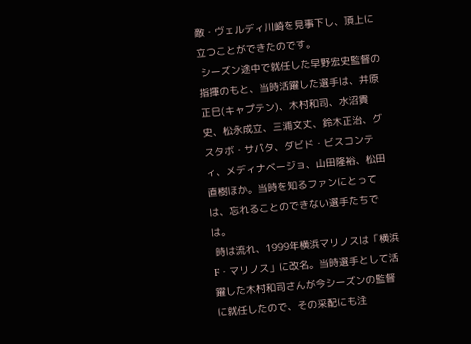敵・ヴェルディ川崎を見事下し、頂上に立つことができたのです。
 シーズン途中で就任した早野宏史監督の指揮のもと、当時活躍した選手は、井原正巳(キャプテン)、木村和司、水沼貴史、松永成立、三浦文丈、鈴木正治、グスタボ・サパタ、ダビド・ビスコンティ、メディナベージョ、山田隆裕、松田直樹ほか。当時を知るファンにとっては、忘れることのできない選手たちでは。
 時は流れ、1999年横浜マリノスは「横浜F・マリノス」に改名。当時選手として活躍した木村和司さんが今シーズンの監督に就任したので、その采配にも注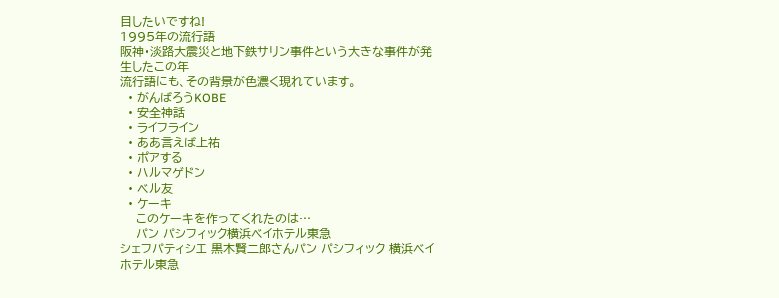目したいですね!
1995年の流行語
阪神・淡路大震災と地下鉄サリン事件という大きな事件が発生したこの年
流行語にも、その背景が色濃く現れています。
  • がんばろうKOBE
  • 安全神話
  • ライフライン
  • ああ言えば上祐
  • ポアする
  • ハルマゲドン
  • ベル友
  • ケーキ
    このケーキを作ってくれたのは…
    パン パシフィック横浜ベイホテル東急
シェフパティシエ 黒木賢二郎さんパン パシフィック 横浜ベイホテル東急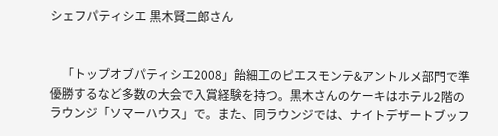シェフパティシエ 黒木賢二郎さん


    「トップオブパティシエ2008」飴細工のピエスモンテ&アントルメ部門で準優勝するなど多数の大会で入賞経験を持つ。黒木さんのケーキはホテル2階のラウンジ「ソマーハウス」で。また、同ラウンジでは、ナイトデザートブッフ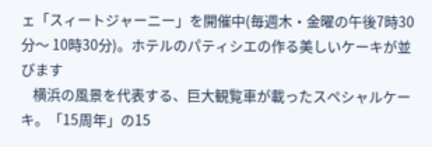ェ「スィートジャーニー」を開催中(毎週木・金曜の午後7時30分〜 10時30分)。ホテルのパティシエの作る美しいケーキが並びます
    横浜の風景を代表する、巨大観覧車が載ったスペシャルケーキ。「15周年」の15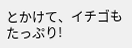とかけて、イチゴもたっぷり!